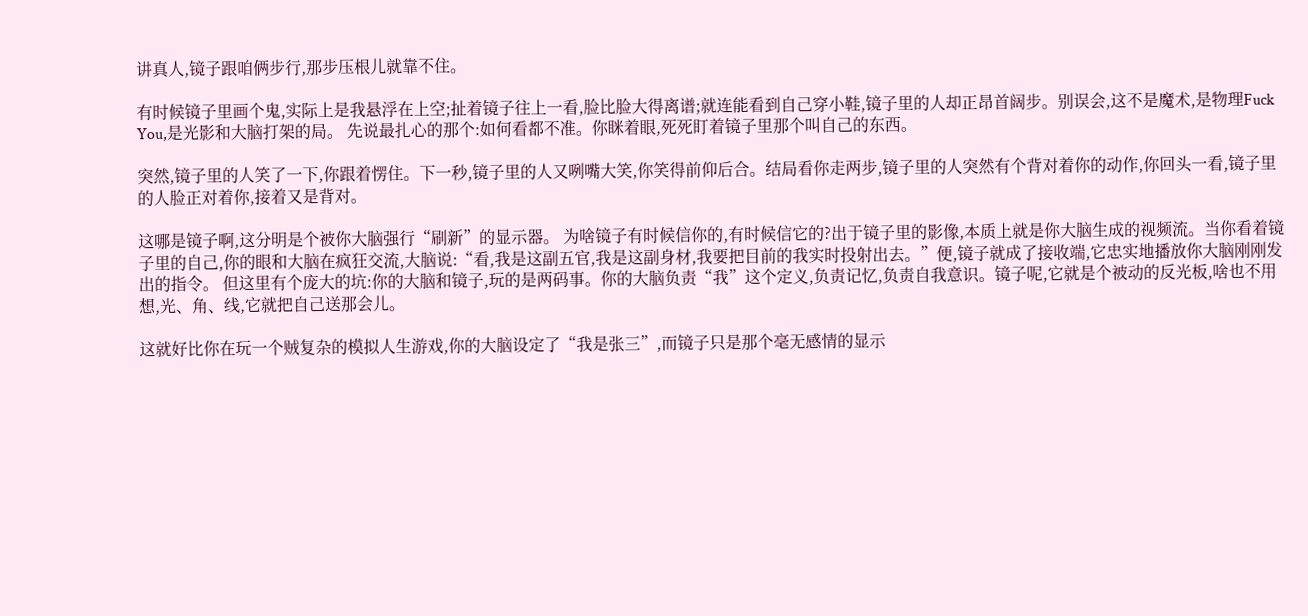讲真人,镜子跟咱俩步行,那步压根儿就靠不住。

有时候镜子里画个鬼,实际上是我悬浮在上空;扯着镜子往上一看,脸比脸大得离谱;就连能看到自己穿小鞋,镜子里的人却正昂首阔步。别误会,这不是魔术,是物理Fuck You,是光影和大脑打架的局。 先说最扎心的那个:如何看都不准。你眯着眼,死死盯着镜子里那个叫自己的东西。

突然,镜子里的人笑了一下,你跟着愣住。下一秒,镜子里的人又咧嘴大笑,你笑得前仰后合。结局看你走两步,镜子里的人突然有个背对着你的动作,你回头一看,镜子里的人脸正对着你,接着又是背对。

这哪是镜子啊,这分明是个被你大脑强行“刷新”的显示器。 为啥镜子有时候信你的,有时候信它的?出于镜子里的影像,本质上就是你大脑生成的视频流。当你看着镜子里的自己,你的眼和大脑在疯狂交流,大脑说:“看,我是这副五官,我是这副身材,我要把目前的我实时投射出去。”便,镜子就成了接收端,它忠实地播放你大脑刚刚发出的指令。 但这里有个庞大的坑:你的大脑和镜子,玩的是两码事。你的大脑负责“我”这个定义,负责记忆,负责自我意识。镜子呢,它就是个被动的反光板,啥也不用想,光、角、线,它就把自己送那会儿。

这就好比你在玩一个贼复杂的模拟人生游戏,你的大脑设定了“我是张三”,而镜子只是那个毫无感情的显示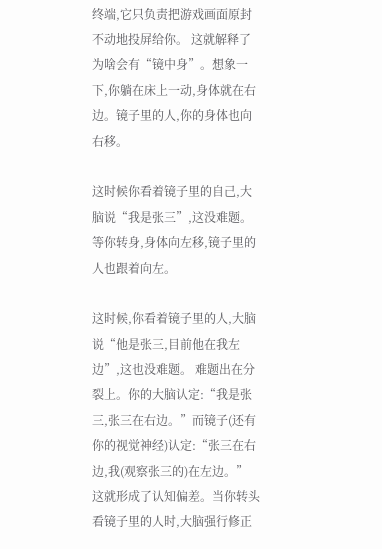终端,它只负责把游戏画面原封不动地投屏给你。 这就解释了为啥会有“镜中身”。想象一下,你躺在床上一动,身体就在右边。镜子里的人,你的身体也向右移。

这时候你看着镜子里的自己,大脑说“我是张三”,这没难题。等你转身,身体向左移,镜子里的人也跟着向左。

这时候,你看着镜子里的人,大脑说“他是张三,目前他在我左边”,这也没难题。 难题出在分裂上。你的大脑认定:“我是张三,张三在右边。”而镜子(还有你的视觉神经)认定:“张三在右边,我(观察张三的)在左边。” 这就形成了认知偏差。当你转头看镜子里的人时,大脑强行修正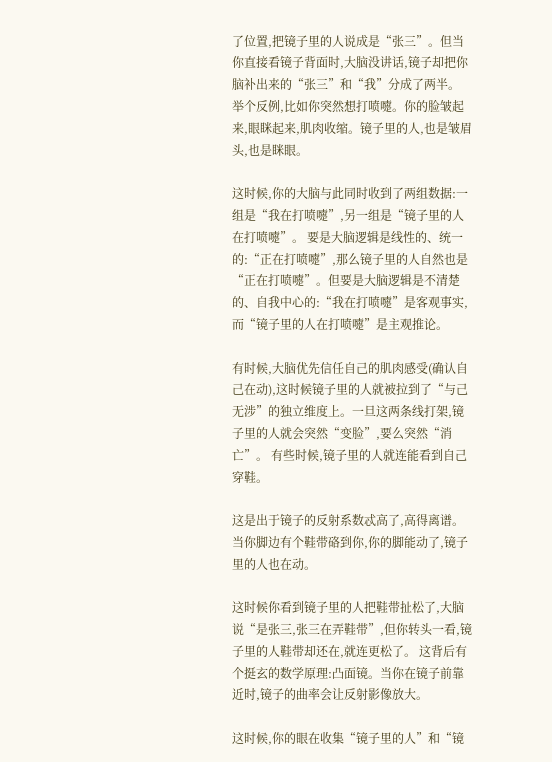了位置,把镜子里的人说成是“张三”。但当你直接看镜子背面时,大脑没讲话,镜子却把你脑补出来的“张三”和“我”分成了两半。 举个反例,比如你突然想打喷嚏。你的脸皱起来,眼眯起来,肌肉收缩。镜子里的人,也是皱眉头,也是眯眼。

这时候,你的大脑与此同时收到了两组数据:一组是“我在打喷嚏”,另一组是“镜子里的人在打喷嚏”。 要是大脑逻辑是线性的、统一的:“正在打喷嚏”,那么镜子里的人自然也是“正在打喷嚏”。但要是大脑逻辑是不清楚的、自我中心的:“我在打喷嚏”是客观事实,而“镜子里的人在打喷嚏”是主观推论。

有时候,大脑优先信任自己的肌肉感受(确认自己在动),这时候镜子里的人就被拉到了“与己无涉”的独立维度上。一旦这两条线打架,镜子里的人就会突然“变脸”,要么突然“消亡”。 有些时候,镜子里的人就连能看到自己穿鞋。

这是出于镜子的反射系数忒高了,高得离谱。当你脚边有个鞋带硌到你,你的脚能动了,镜子里的人也在动。

这时候你看到镜子里的人把鞋带扯松了,大脑说“是张三,张三在弄鞋带”,但你转头一看,镜子里的人鞋带却还在,就连更松了。 这背后有个挺玄的数学原理:凸面镜。当你在镜子前靠近时,镜子的曲率会让反射影像放大。

这时候,你的眼在收集“镜子里的人”和“镜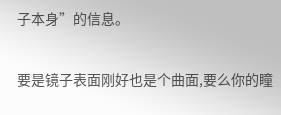子本身”的信息。

要是镜子表面刚好也是个曲面,要么你的瞳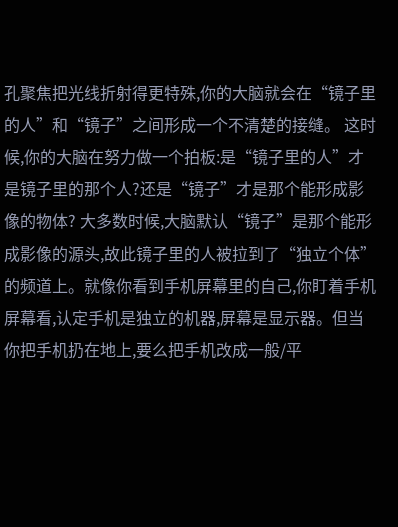孔聚焦把光线折射得更特殊,你的大脑就会在“镜子里的人”和“镜子”之间形成一个不清楚的接缝。 这时候,你的大脑在努力做一个拍板:是“镜子里的人”才是镜子里的那个人?还是“镜子”才是那个能形成影像的物体? 大多数时候,大脑默认“镜子”是那个能形成影像的源头,故此镜子里的人被拉到了“独立个体”的频道上。就像你看到手机屏幕里的自己,你盯着手机屏幕看,认定手机是独立的机器,屏幕是显示器。但当你把手机扔在地上,要么把手机改成一般/平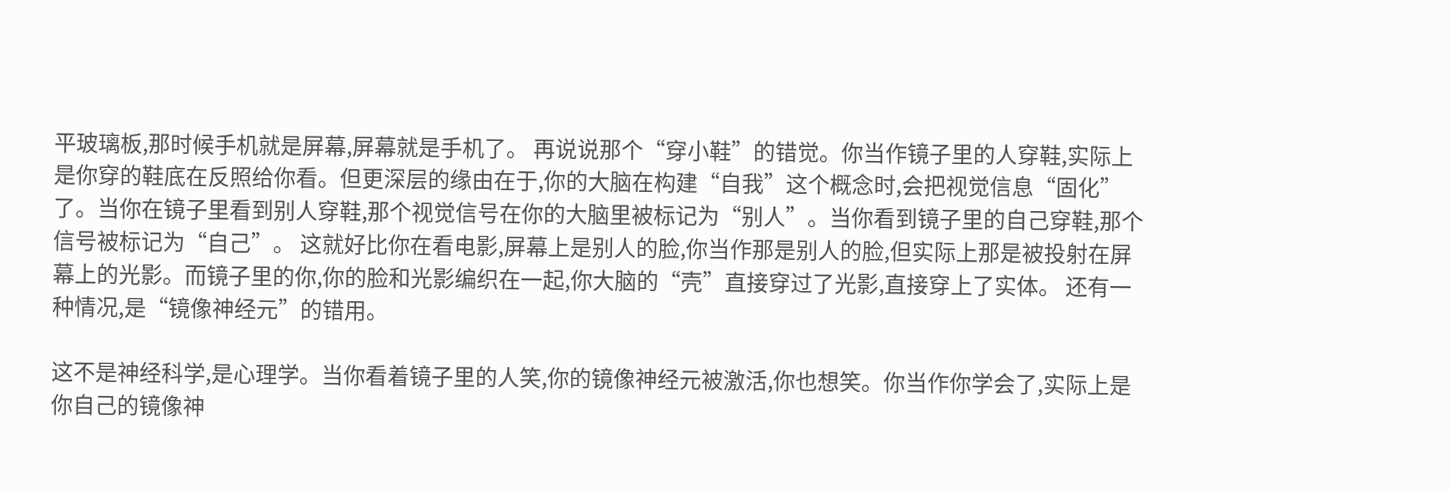平玻璃板,那时候手机就是屏幕,屏幕就是手机了。 再说说那个“穿小鞋”的错觉。你当作镜子里的人穿鞋,实际上是你穿的鞋底在反照给你看。但更深层的缘由在于,你的大脑在构建“自我”这个概念时,会把视觉信息“固化”了。当你在镜子里看到别人穿鞋,那个视觉信号在你的大脑里被标记为“别人”。当你看到镜子里的自己穿鞋,那个信号被标记为“自己”。 这就好比你在看电影,屏幕上是别人的脸,你当作那是别人的脸,但实际上那是被投射在屏幕上的光影。而镜子里的你,你的脸和光影编织在一起,你大脑的“壳”直接穿过了光影,直接穿上了实体。 还有一种情况,是“镜像神经元”的错用。

这不是神经科学,是心理学。当你看着镜子里的人笑,你的镜像神经元被激活,你也想笑。你当作你学会了,实际上是你自己的镜像神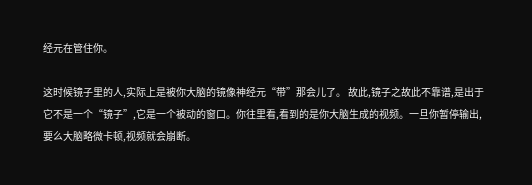经元在管住你。

这时候镜子里的人,实际上是被你大脑的镜像神经元“带”那会儿了。 故此,镜子之故此不靠谱,是出于它不是一个“镜子”,它是一个被动的窗口。你往里看,看到的是你大脑生成的视频。一旦你暂停输出,要么大脑略微卡顿,视频就会崩断。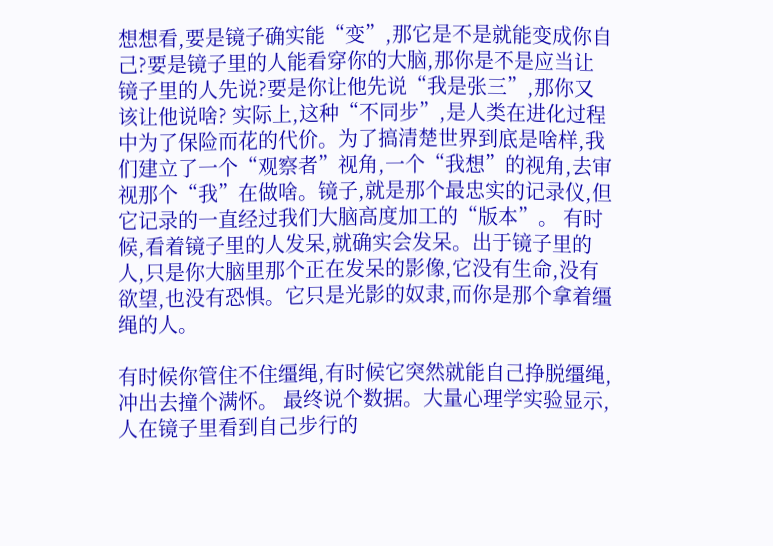想想看,要是镜子确实能“变”,那它是不是就能变成你自己?要是镜子里的人能看穿你的大脑,那你是不是应当让镜子里的人先说?要是你让他先说“我是张三”,那你又该让他说啥? 实际上,这种“不同步”,是人类在进化过程中为了保险而花的代价。为了搞清楚世界到底是啥样,我们建立了一个“观察者”视角,一个“我想”的视角,去审视那个“我”在做啥。镜子,就是那个最忠实的记录仪,但它记录的一直经过我们大脑高度加工的“版本”。 有时候,看着镜子里的人发呆,就确实会发呆。出于镜子里的人,只是你大脑里那个正在发呆的影像,它没有生命,没有欲望,也没有恐惧。它只是光影的奴隶,而你是那个拿着缰绳的人。

有时候你管住不住缰绳,有时候它突然就能自己挣脱缰绳,冲出去撞个满怀。 最终说个数据。大量心理学实验显示,人在镜子里看到自己步行的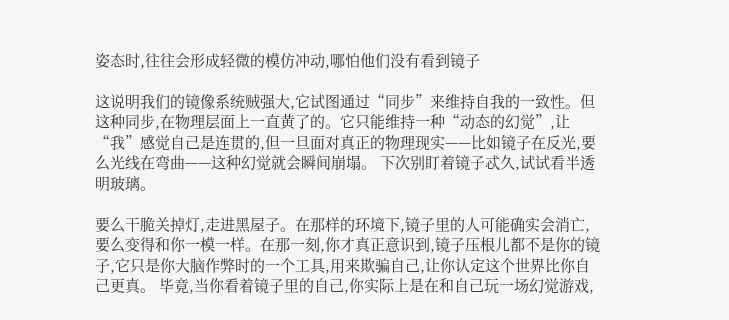姿态时,往往会形成轻微的模仿冲动,哪怕他们没有看到镜子

这说明我们的镜像系统贼强大,它试图通过“同步”来维持自我的一致性。但这种同步,在物理层面上一直黄了的。它只能维持一种“动态的幻觉”,让“我”感觉自己是连贯的,但一旦面对真正的物理现实——比如镜子在反光,要么光线在弯曲——这种幻觉就会瞬间崩塌。 下次别盯着镜子忒久,试试看半透明玻璃。

要么干脆关掉灯,走进黑屋子。在那样的环境下,镜子里的人可能确实会消亡,要么变得和你一模一样。在那一刻,你才真正意识到,镜子压根儿都不是你的镜子,它只是你大脑作弊时的一个工具,用来欺骗自己,让你认定这个世界比你自己更真。 毕竟,当你看着镜子里的自己,你实际上是在和自己玩一场幻觉游戏,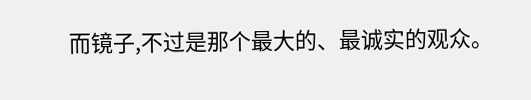而镜子,不过是那个最大的、最诚实的观众。